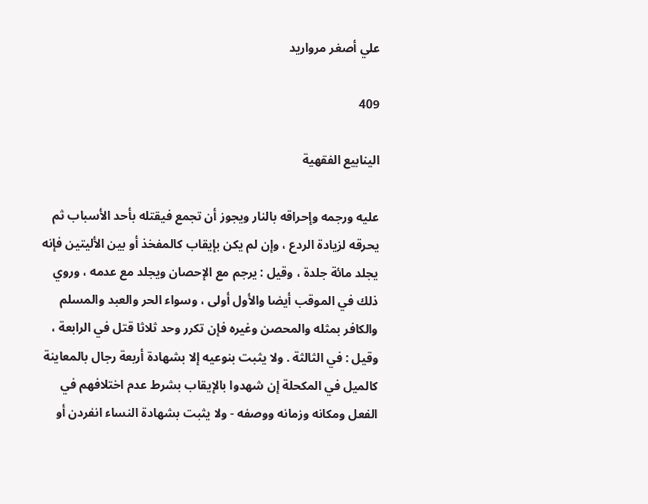علي أصغر مرواريد

409

الينابيع الفقهية

عليه ورجمه وإحراقه بالنار ويجوز أن تجمع فيقتله بأحد الأسباب ثم يحرقه لزيادة الردع ، وإن لم يكن بإيقاب كالمفخذ أو بين الأليتين فإنه يجلد مائة جلدة ، وقيل : يرجم مع الإحصان ويجلد مع عدمه ، وروي ذلك في الموقب أيضا والأول أولى ، وسواء الحر والعبد والمسلم والكافر بمثله والمحصن وغيره فإن تكرر وحد ثلاثا قتل في الرابعة ، وقيل : في الثالثة . ولا يثبت بنوعيه إلا بشهادة أربعة رجال بالمعاينة كالميل في المكحلة إن شهدوا بالإيقاب بشرط عدم اختلافهم في الفعل ومكانه وزمانه ووصفه - ولا يثبت بشهادة النساء انفردن أو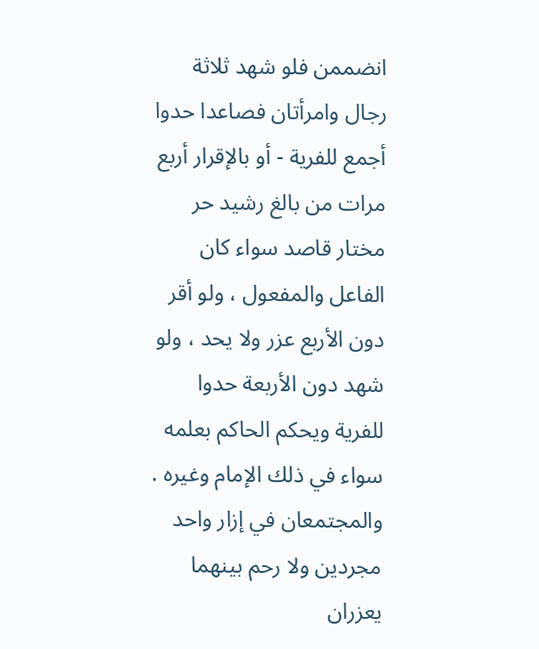انضممن فلو شهد ثلاثة رجال وامرأتان فصاعدا حدوا أجمع للفرية - أو بالإقرار أربع مرات من بالغ رشيد حر مختار قاصد سواء كان الفاعل والمفعول ، ولو أقر دون الأربع عزر ولا يحد ، ولو شهد دون الأربعة حدوا للفرية ويحكم الحاكم بعلمه سواء في ذلك الإمام وغيره . والمجتمعان في إزار واحد مجردين ولا رحم بينهما يعزران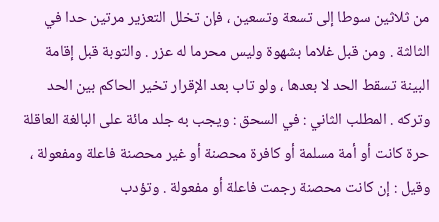من ثلاثين سوطا إلى تسعة وتسعين ، فإن تخلل التعزير مرتين حدا في الثالثة . ومن قبل غلاما بشهوة وليس محرما له عزر . والتوبة قبل إقامة البينة تسقط الحد لا بعدها ، ولو تاب بعد الإقرار تخير الحاكم بين الحد وتركه . المطلب الثاني : في السحق : ويجب به جلد مائة على البالغة العاقلة حرة كانت أو أمة مسلمة أو كافرة محصنة أو غير محصنة فاعلة ومفعولة ، وقيل : إن كانت محصنة رجمت فاعلة أو مفعولة . وتؤدب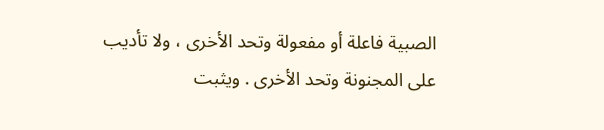الصبية فاعلة أو مفعولة وتحد الأخرى ، ولا تأديب على المجنونة وتحد الأخرى . ويثبت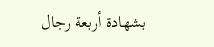بشهادة أربعة رجال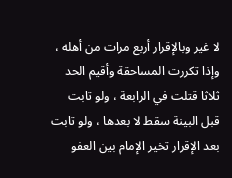لا غير وبالإقرار أربع مرات من أهله ، وإذا تكررت المساحقة وأقيم الحد ثلاثا قتلت في الرابعة ، ولو تابت قبل البينة سقط لا بعدها ، ولو تابت بعد الإقرار تخير الإمام بين العفو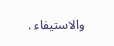والاستيفاء .